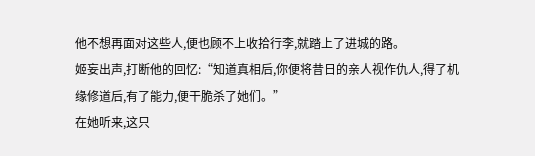他不想再面对这些人,便也顾不上收拾行李,就踏上了进城的路。
姬妄出声,打断他的回忆:“知道真相后,你便将昔日的亲人视作仇人,得了机缘修道后,有了能力,便干脆杀了她们。”
在她听来,这只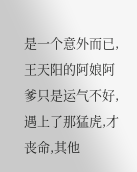是一个意外而已,王天阳的阿娘阿爹只是运气不好,遇上了那猛虎,才丧命,其他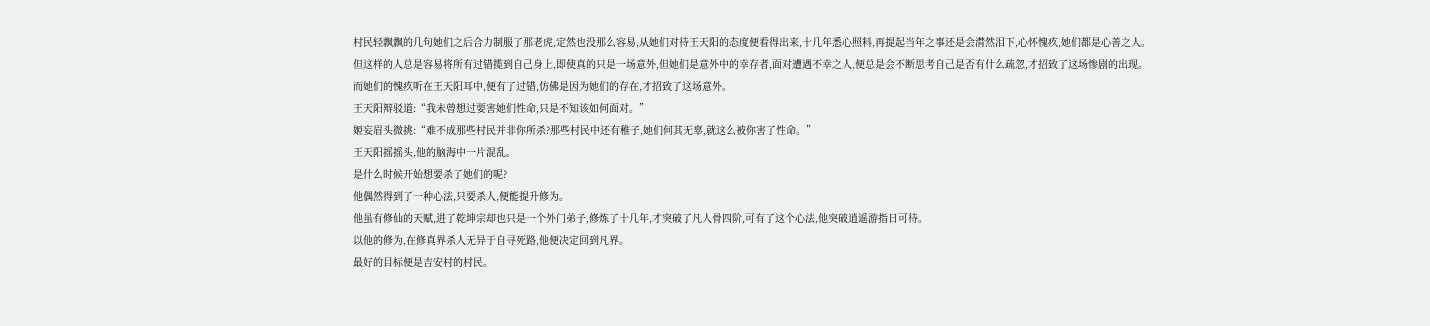村民轻飘飘的几句她们之后合力制服了那老虎,定然也没那么容易,从她们对待王天阳的态度便看得出来,十几年悉心照料,再提起当年之事还是会潸然泪下,心怀愧疚,她们都是心善之人。
但这样的人总是容易将所有过错揽到自己身上,即使真的只是一场意外,但她们是意外中的幸存者,面对遭遇不幸之人,便总是会不断思考自己是否有什么疏忽,才招致了这场惨剧的出现。
而她们的愧疚听在王天阳耳中,便有了过错,仿佛是因为她们的存在,才招致了这场意外。
王天阳辩驳道:“我未曾想过要害她们性命,只是不知该如何面对。”
姬妄眉头微挑:“难不成那些村民并非你所杀?那些村民中还有稚子,她们何其无辜,就这么被你害了性命。”
王天阳摇摇头,他的脑海中一片混乱。
是什么时候开始想要杀了她们的呢?
他偶然得到了一种心法,只要杀人,便能提升修为。
他虽有修仙的天赋,进了乾坤宗却也只是一个外门弟子,修炼了十几年,才突破了凡人骨四阶,可有了这个心法,他突破逍遥游指日可待。
以他的修为,在修真界杀人无异于自寻死路,他便决定回到凡界。
最好的目标便是吉安村的村民。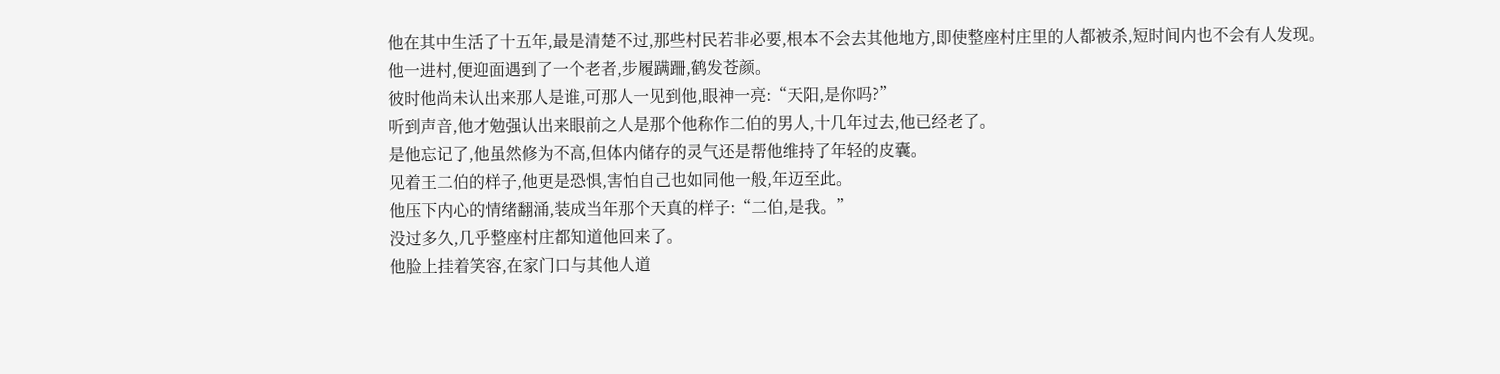他在其中生活了十五年,最是清楚不过,那些村民若非必要,根本不会去其他地方,即使整座村庄里的人都被杀,短时间内也不会有人发现。
他一进村,便迎面遇到了一个老者,步履蹒跚,鹤发苍颜。
彼时他尚未认出来那人是谁,可那人一见到他,眼神一亮:“天阳,是你吗?”
听到声音,他才勉强认出来眼前之人是那个他称作二伯的男人,十几年过去,他已经老了。
是他忘记了,他虽然修为不高,但体内储存的灵气还是帮他维持了年轻的皮囊。
见着王二伯的样子,他更是恐惧,害怕自己也如同他一般,年迈至此。
他压下内心的情绪翻涌,装成当年那个天真的样子:“二伯,是我。”
没过多久,几乎整座村庄都知道他回来了。
他脸上挂着笑容,在家门口与其他人道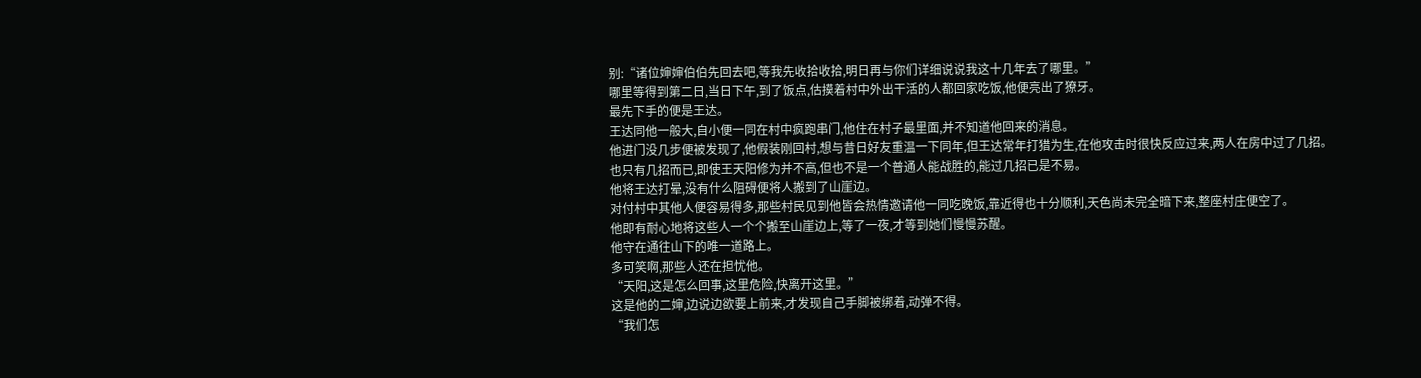别:“诸位婶婶伯伯先回去吧,等我先收拾收拾,明日再与你们详细说说我这十几年去了哪里。”
哪里等得到第二日,当日下午,到了饭点,估摸着村中外出干活的人都回家吃饭,他便亮出了獠牙。
最先下手的便是王达。
王达同他一般大,自小便一同在村中疯跑串门,他住在村子最里面,并不知道他回来的消息。
他进门没几步便被发现了,他假装刚回村,想与昔日好友重温一下同年,但王达常年打猎为生,在他攻击时很快反应过来,两人在房中过了几招。
也只有几招而已,即使王天阳修为并不高,但也不是一个普通人能战胜的,能过几招已是不易。
他将王达打晕,没有什么阻碍便将人搬到了山崖边。
对付村中其他人便容易得多,那些村民见到他皆会热情邀请他一同吃晚饭,靠近得也十分顺利,天色尚未完全暗下来,整座村庄便空了。
他即有耐心地将这些人一个个搬至山崖边上,等了一夜,才等到她们慢慢苏醒。
他守在通往山下的唯一道路上。
多可笑啊,那些人还在担忧他。
“天阳,这是怎么回事,这里危险,快离开这里。”
这是他的二婶,边说边欲要上前来,才发现自己手脚被绑着,动弹不得。
“我们怎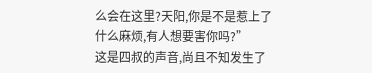么会在这里?天阳,你是不是惹上了什么麻烦,有人想要害你吗?”
这是四叔的声音,尚且不知发生了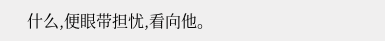什么,便眼带担忧,看向他。